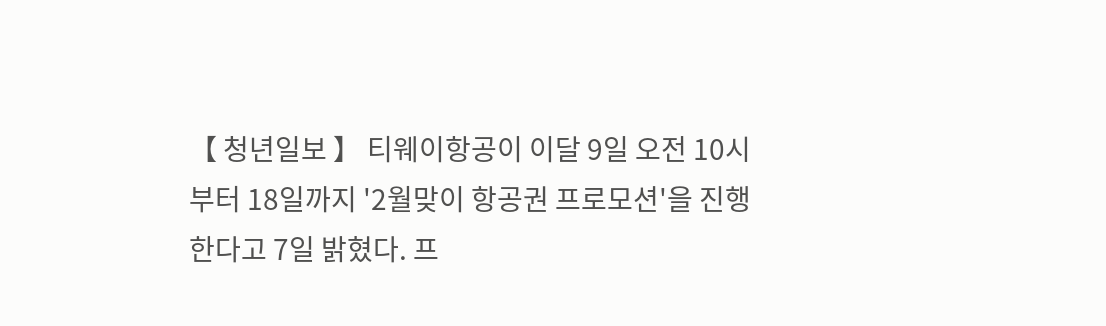【 청년일보 】 티웨이항공이 이달 9일 오전 10시부터 18일까지 '2월맞이 항공권 프로모션'을 진행한다고 7일 밝혔다. 프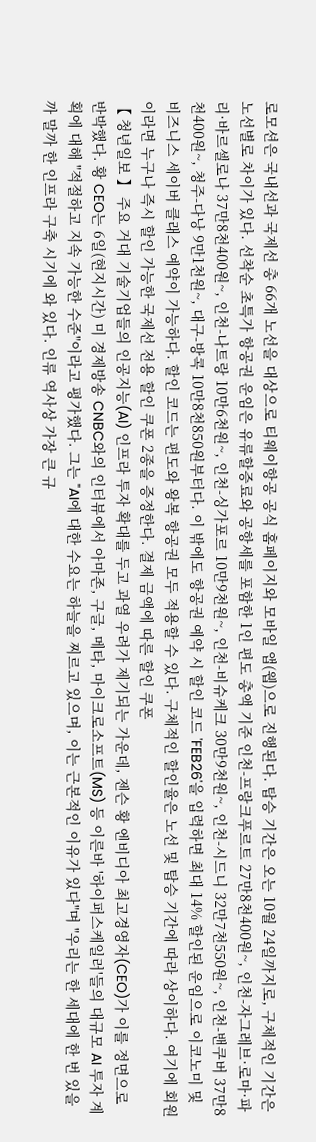로모션은 국내선과 국제선 총 66개 노선을 대상으로 티웨이항공 공식 홈페이지와 모바일 앱(웹)으로 진행된다. 탑승 기간은 오는 10월 24일까지로, 구체적인 기간은 노선별로 차이가 있다. 선착순 초특가 항공권 운임은 유류할증료와 공항세를 포함한 1인 편도 총액 기준 인천-프랑크푸르트 27만8천400원~, 인천-자그레브·로마·파리·바르셀로나 37만8천400원~, 인천-나트랑 10만6천원~, 인천-싱가포르 10만9천원~, 인천-비슈케크 30만9천원~, 인천-시드니 32만7천550원~, 인천-밴쿠버 37만8천400원~, 청주-다낭 9만1천원~, 대구-방콕 10만8천850원부터다. 이 밖에도 항공권 예약 시 할인 코드 'FEB26'을 입력하면 최대 14% 할인된 운임으로 이코노미 및 비즈니스 세이버 클래스 예약이 가능하다. 할인 코드는 편도와 왕복 항공권 모두 적용할 수 있다. 구체적인 할인율은 노선 및 탑승 기간에 따라 상이하다. 여기에 회원이라면 누구나 즉시 할인 가능한 국제선 전용 할인 쿠폰 2종을 증정한다. 결제 금액에 따른 할인 쿠폰
【 청년일보 】 주요 거대 기술기업들의 인공지능(AI) 인프라 투자 확대를 두고 과열 우려가 제기되는 가운데, 젠슨 황 엔비디아 최고경영자(CEO)가 이를 정면으로 반박했다. 황 CEO는 6일(현지시간) 미 경제방송 CNBC와의 인터뷰에서 아마존, 구글, 메타, 마이크로소프트(MS) 등 이른바 '하이퍼스케일러'들의 대규모 AI 투자 계획에 대해 "적절하고 지속 가능한 수준"이라고 평가했다. 그는 "AI에 대한 수요는 하늘을 찌르고 있으며, 이는 근본적인 이유가 있다"며 "우리는 한 세대에 한 번 있을까 말까 한 인프라 구축 시기에 와 있다. 인류 역사상 가장 큰 규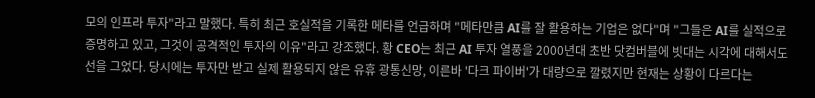모의 인프라 투자"라고 말했다. 특히 최근 호실적을 기록한 메타를 언급하며 "메타만큼 AI를 잘 활용하는 기업은 없다"며 "그들은 AI를 실적으로 증명하고 있고, 그것이 공격적인 투자의 이유"라고 강조했다. 황 CEO는 최근 AI 투자 열풍을 2000년대 초반 닷컴버블에 빗대는 시각에 대해서도 선을 그었다. 당시에는 투자만 받고 실제 활용되지 않은 유휴 광통신망, 이른바 '다크 파이버'가 대량으로 깔렸지만 현재는 상황이 다르다는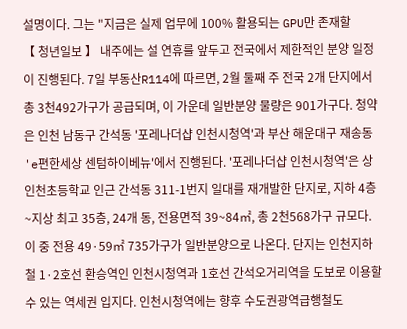설명이다. 그는 "지금은 실제 업무에 100% 활용되는 GPU만 존재할
【 청년일보 】 내주에는 설 연휴를 앞두고 전국에서 제한적인 분양 일정이 진행된다. 7일 부동산R114에 따르면, 2월 둘째 주 전국 2개 단지에서 총 3천492가구가 공급되며, 이 가운데 일반분양 물량은 901가구다. 청약은 인천 남동구 간석동 '포레나더샵 인천시청역'과 부산 해운대구 재송동 'e편한세상 센텀하이베뉴'에서 진행된다. '포레나더샵 인천시청역'은 상인천초등학교 인근 간석동 311-1번지 일대를 재개발한 단지로, 지하 4층~지상 최고 35층, 24개 동, 전용면적 39~84㎡, 총 2천568가구 규모다. 이 중 전용 49·59㎡ 735가구가 일반분양으로 나온다. 단지는 인천지하철 1·2호선 환승역인 인천시청역과 1호선 간석오거리역을 도보로 이용할 수 있는 역세권 입지다. 인천시청역에는 향후 수도권광역급행철도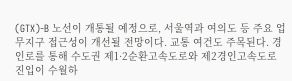(GTX)-B 노선이 개통될 예정으로, 서울역과 여의도 등 주요 업무지구 접근성이 개선될 전망이다. 교통 여건도 주목된다. 경인로를 통해 수도권 제1·2순환고속도로와 제2경인고속도로 진입이 수월하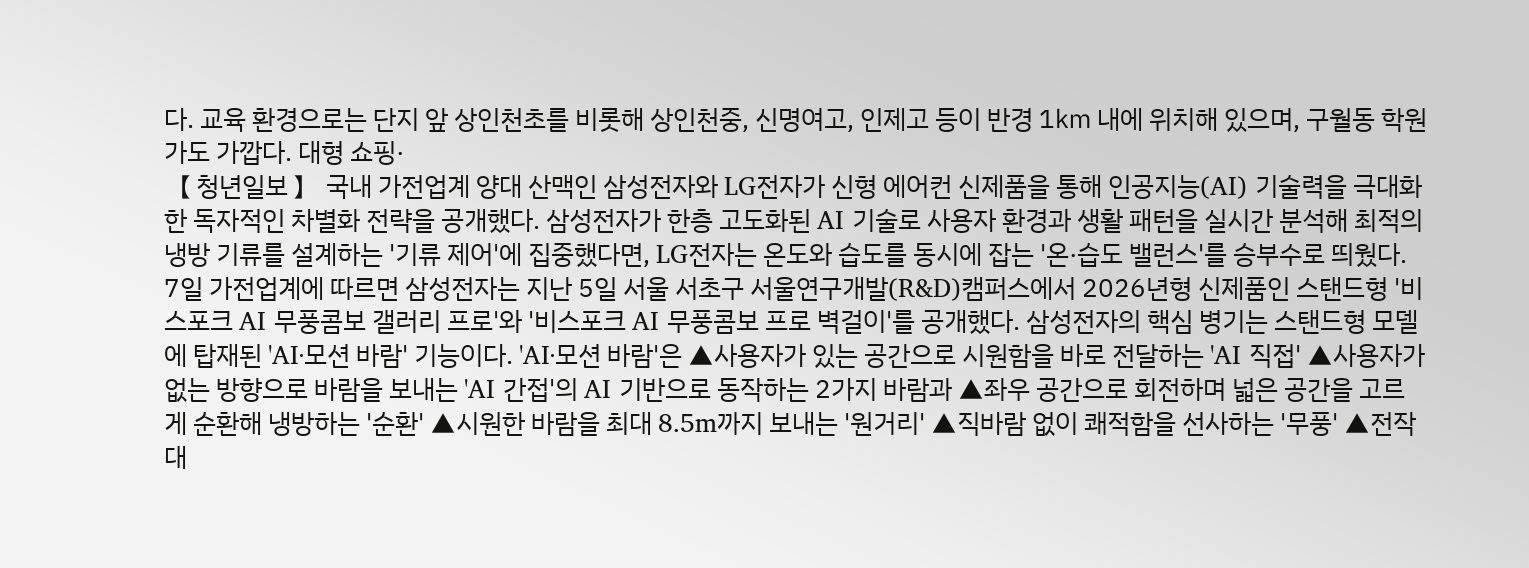다. 교육 환경으로는 단지 앞 상인천초를 비롯해 상인천중, 신명여고, 인제고 등이 반경 1㎞ 내에 위치해 있으며, 구월동 학원가도 가깝다. 대형 쇼핑·
【 청년일보 】 국내 가전업계 양대 산맥인 삼성전자와 LG전자가 신형 에어컨 신제품을 통해 인공지능(AI) 기술력을 극대화한 독자적인 차별화 전략을 공개했다. 삼성전자가 한층 고도화된 AI 기술로 사용자 환경과 생활 패턴을 실시간 분석해 최적의 냉방 기류를 설계하는 '기류 제어'에 집중했다면, LG전자는 온도와 습도를 동시에 잡는 '온·습도 밸런스'를 승부수로 띄웠다. 7일 가전업계에 따르면 삼성전자는 지난 5일 서울 서초구 서울연구개발(R&D)캠퍼스에서 2026년형 신제품인 스탠드형 '비스포크 AI 무풍콤보 갤러리 프로'와 '비스포크 AI 무풍콤보 프로 벽걸이'를 공개했다. 삼성전자의 핵심 병기는 스탠드형 모델에 탑재된 'AI·모션 바람' 기능이다. 'AI·모션 바람'은 ▲사용자가 있는 공간으로 시원함을 바로 전달하는 'AI 직접' ▲사용자가 없는 방향으로 바람을 보내는 'AI 간접'의 AI 기반으로 동작하는 2가지 바람과 ▲좌우 공간으로 회전하며 넓은 공간을 고르게 순환해 냉방하는 '순환' ▲시원한 바람을 최대 8.5m까지 보내는 '원거리' ▲직바람 없이 쾌적함을 선사하는 '무풍' ▲전작 대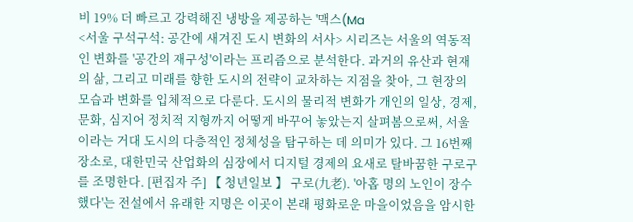비 19% 더 빠르고 강력해진 냉방을 제공하는 '맥스(Ma
<서울 구석구석: 공간에 새겨진 도시 변화의 서사> 시리즈는 서울의 역동적인 변화를 '공간의 재구성'이라는 프리즘으로 분석한다. 과거의 유산과 현재의 삶, 그리고 미래를 향한 도시의 전략이 교차하는 지점을 찾아, 그 현장의 모습과 변화를 입체적으로 다룬다. 도시의 물리적 변화가 개인의 일상, 경제, 문화, 심지어 정치적 지형까지 어떻게 바꾸어 놓았는지 살펴봄으로써, 서울이라는 거대 도시의 다층적인 정체성을 탐구하는 데 의미가 있다. 그 16번째 장소로, 대한민국 산업화의 심장에서 디지털 경제의 요새로 탈바꿈한 구로구를 조명한다. [편집자 주] 【 청년일보 】 구로(九老). '아홉 명의 노인이 장수했다'는 전설에서 유래한 지명은 이곳이 본래 평화로운 마을이었음을 암시한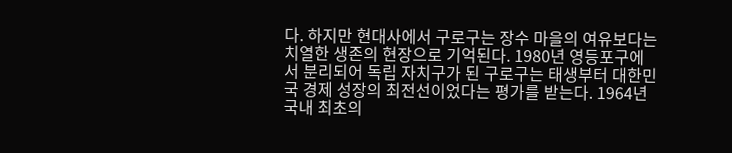다. 하지만 현대사에서 구로구는 장수 마을의 여유보다는 치열한 생존의 현장으로 기억된다. 1980년 영등포구에서 분리되어 독립 자치구가 된 구로구는 태생부터 대한민국 경제 성장의 최전선이었다는 평가를 받는다. 1964년 국내 최초의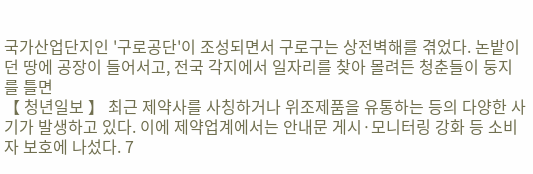국가산업단지인 '구로공단'이 조성되면서 구로구는 상전벽해를 겪었다. 논밭이던 땅에 공장이 들어서고, 전국 각지에서 일자리를 찾아 몰려든 청춘들이 둥지를 틀면
【 청년일보 】 최근 제약사를 사칭하거나 위조제품을 유통하는 등의 다양한 사기가 발생하고 있다. 이에 제약업계에서는 안내문 게시·모니터링 강화 등 소비자 보호에 나섰다. 7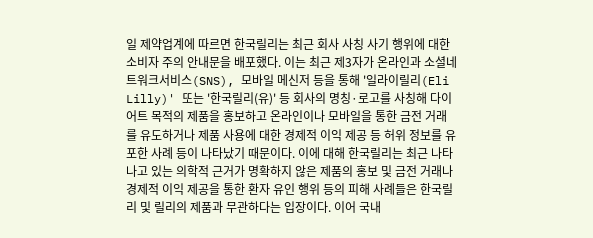일 제약업계에 따르면 한국릴리는 최근 회사 사칭 사기 행위에 대한 소비자 주의 안내문을 배포했다. 이는 최근 제3자가 온라인과 소셜네트워크서비스(SNS), 모바일 메신저 등을 통해 '일라이릴리(Eli Lilly)' 또는 '한국릴리(유)' 등 회사의 명칭·로고를 사칭해 다이어트 목적의 제품을 홍보하고 온라인이나 모바일을 통한 금전 거래를 유도하거나 제품 사용에 대한 경제적 이익 제공 등 허위 정보를 유포한 사례 등이 나타났기 때문이다. 이에 대해 한국릴리는 최근 나타나고 있는 의학적 근거가 명확하지 않은 제품의 홍보 및 금전 거래나 경제적 이익 제공을 통한 환자 유인 행위 등의 피해 사례들은 한국릴리 및 릴리의 제품과 무관하다는 입장이다. 이어 국내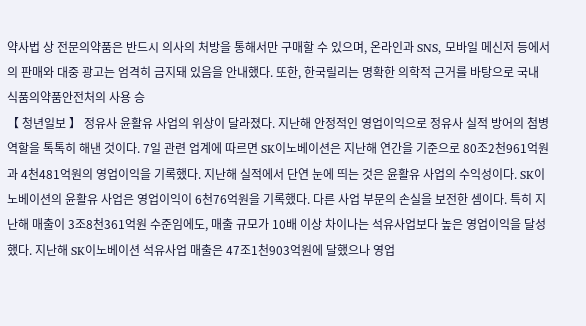약사법 상 전문의약품은 반드시 의사의 처방을 통해서만 구매할 수 있으며, 온라인과 SNS, 모바일 메신저 등에서의 판매와 대중 광고는 엄격히 금지돼 있음을 안내했다. 또한, 한국릴리는 명확한 의학적 근거를 바탕으로 국내 식품의약품안전처의 사용 승
【 청년일보 】 정유사 윤활유 사업의 위상이 달라졌다. 지난해 안정적인 영업이익으로 정유사 실적 방어의 첨병 역할을 톡톡히 해낸 것이다. 7일 관련 업계에 따르면 SK이노베이션은 지난해 연간을 기준으로 80조2천961억원과 4천481억원의 영업이익을 기록했다. 지난해 실적에서 단연 눈에 띄는 것은 윤활유 사업의 수익성이다. SK이노베이션의 윤활유 사업은 영업이익이 6천76억원을 기록했다. 다른 사업 부문의 손실을 보전한 셈이다. 특히 지난해 매출이 3조8천361억원 수준임에도, 매출 규모가 10배 이상 차이나는 석유사업보다 높은 영업이익을 달성했다. 지난해 SK이노베이션 석유사업 매출은 47조1천903억원에 달했으나 영업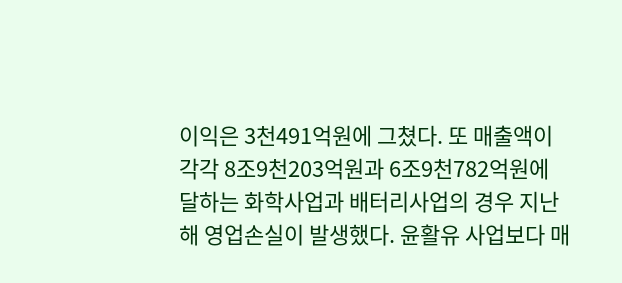이익은 3천491억원에 그쳤다. 또 매출액이 각각 8조9천203억원과 6조9천782억원에 달하는 화학사업과 배터리사업의 경우 지난해 영업손실이 발생했다. 윤활유 사업보다 매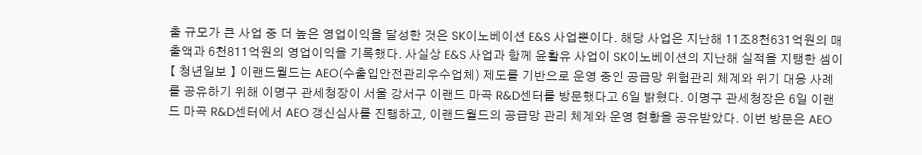출 규모가 큰 사업 중 더 높은 영업이익을 달성한 것은 SK이노베이션 E&S 사업뿐이다. 해당 사업은 지난해 11조8천631억원의 매출액과 6천811억원의 영업이익을 기록했다. 사실상 E&S 사업과 함께 윤활유 사업이 SK이노베이션의 지난해 실적을 지탱한 셈이
【 청년일보 】 이랜드월드는 AEO(수출입안전관리우수업체) 제도를 기반으로 운영 중인 공급망 위험관리 체계와 위기 대응 사례를 공유하기 위해 이명구 관세청장이 서울 강서구 이랜드 마곡 R&D센터를 방문했다고 6일 밝혔다. 이명구 관세청장은 6일 이랜드 마곡 R&D센터에서 AEO 갱신심사를 진행하고, 이랜드월드의 공급망 관리 체계와 운영 현황을 공유받았다. 이번 방문은 AEO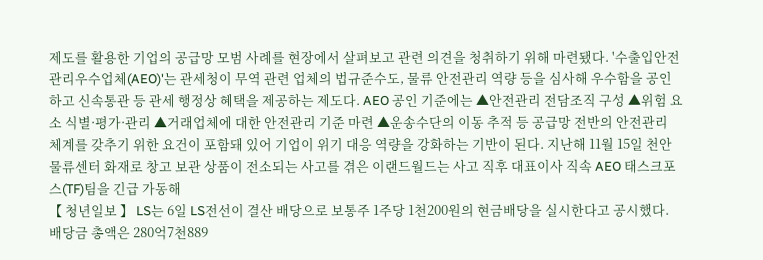제도를 활용한 기업의 공급망 모범 사례를 현장에서 살펴보고 관련 의견을 청취하기 위해 마련됐다. '수출입안전관리우수업체(AEO)'는 관세청이 무역 관련 업체의 법규준수도, 물류 안전관리 역량 등을 심사해 우수함을 공인하고 신속통관 등 관세 행정상 혜택을 제공하는 제도다. AEO 공인 기준에는 ▲안전관리 전담조직 구성 ▲위험 요소 식별·평가·관리 ▲거래업체에 대한 안전관리 기준 마련 ▲운송수단의 이동 추적 등 공급망 전반의 안전관리 체계를 갖추기 위한 요건이 포함돼 있어 기업이 위기 대응 역량을 강화하는 기반이 된다. 지난해 11월 15일 천안 물류센터 화재로 창고 보관 상품이 전소되는 사고를 겪은 이랜드월드는 사고 직후 대표이사 직속 AEO 태스크포스(TF)팀을 긴급 가동해
【 청년일보 】 LS는 6일 LS전선이 결산 배당으로 보통주 1주당 1천200원의 현금배당을 실시한다고 공시했다. 배당금 총액은 280억7천889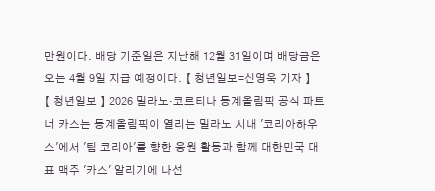만원이다. 배당 기준일은 지난해 12월 31일이며 배당금은 오는 4월 9일 지급 예정이다. 【 청년일보=신영욱 기자 】
【 청년일보 】 2026 밀라노·코르티나 동계올림픽 공식 파트너 카스는 동계올림픽이 열리는 밀라노 시내 '코리아하우스'에서 '팀 코리아'를 향한 응원 활동과 함께 대한민국 대표 맥주 '카스' 알리기에 나선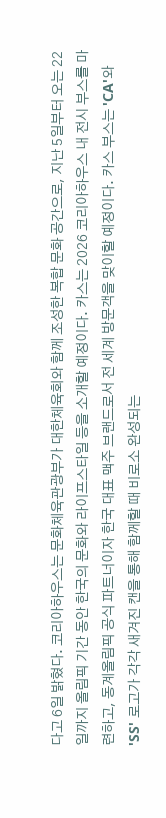다고 6일 밝혔다. 코리아하우스는 문화체육관광부가 대한체육회와 함께 조성한 복합 문화 공간으로, 지난 5일부터 오는 22일까지 올림픽 기간 동안 한국의 문화와 라이프스타일 등을 소개할 예정이다. 카스는 2026 코리아하우스 내 전시 부스를 마련하고, 동계올림픽 공식 파트너이자 한국 대표 맥주 브랜드로서 전 세계 방문객을 맞이할 예정이다. 카스 부스는 'CA'와 'SS' 로고가 각각 새겨진 캔을 통해 함께할 때 비로소 완성되는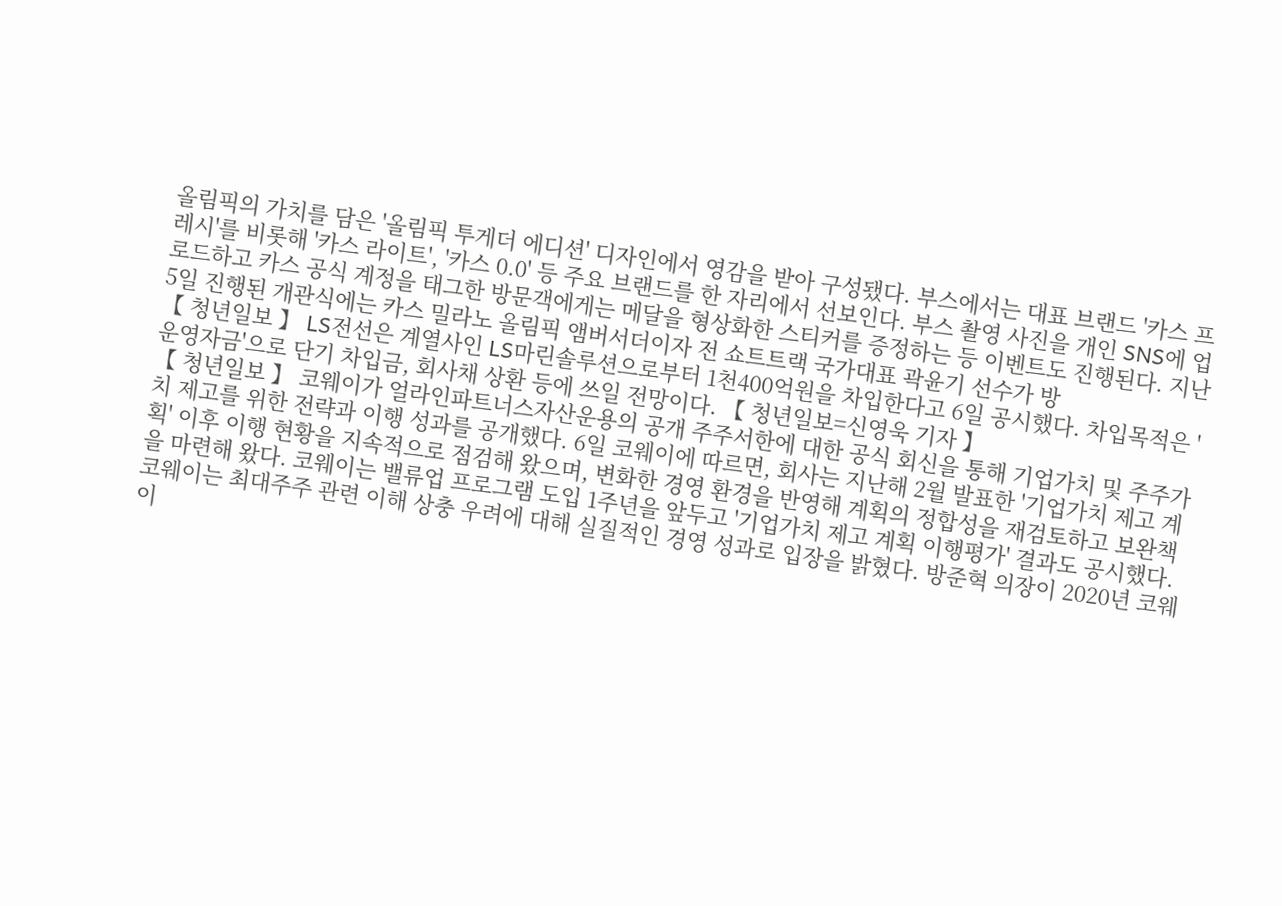올림픽의 가치를 담은 '올림픽 투게더 에디션' 디자인에서 영감을 받아 구성됐다. 부스에서는 대표 브랜드 '카스 프레시'를 비롯해 '카스 라이트', '카스 0.0' 등 주요 브랜드를 한 자리에서 선보인다. 부스 촬영 사진을 개인 SNS에 업로드하고 카스 공식 계정을 태그한 방문객에게는 메달을 형상화한 스티커를 증정하는 등 이벤트도 진행된다. 지난 5일 진행된 개관식에는 카스 밀라노 올림픽 앰버서더이자 전 쇼트트랙 국가대표 곽윤기 선수가 방
【 청년일보 】 LS전선은 계열사인 LS마린솔루션으로부터 1천400억원을 차입한다고 6일 공시했다. 차입목적은 '운영자금'으로 단기 차입금, 회사채 상환 등에 쓰일 전망이다. 【 청년일보=신영욱 기자 】
【 청년일보 】 코웨이가 얼라인파트너스자산운용의 공개 주주서한에 대한 공식 회신을 통해 기업가치 및 주주가치 제고를 위한 전략과 이행 성과를 공개했다. 6일 코웨이에 따르면, 회사는 지난해 2월 발표한 '기업가치 제고 계획' 이후 이행 현황을 지속적으로 점검해 왔으며, 변화한 경영 환경을 반영해 계획의 정합성을 재검토하고 보완책을 마련해 왔다. 코웨이는 밸류업 프로그램 도입 1주년을 앞두고 '기업가치 제고 계획 이행평가' 결과도 공시했다. 코웨이는 최대주주 관련 이해 상충 우려에 대해 실질적인 경영 성과로 입장을 밝혔다. 방준혁 의장이 2020년 코웨이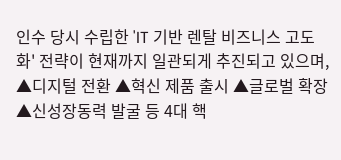인수 당시 수립한 'IT 기반 렌탈 비즈니스 고도화' 전략이 현재까지 일관되게 추진되고 있으며, ▲디지털 전환 ▲혁신 제품 출시 ▲글로벌 확장 ▲신성장동력 발굴 등 4대 핵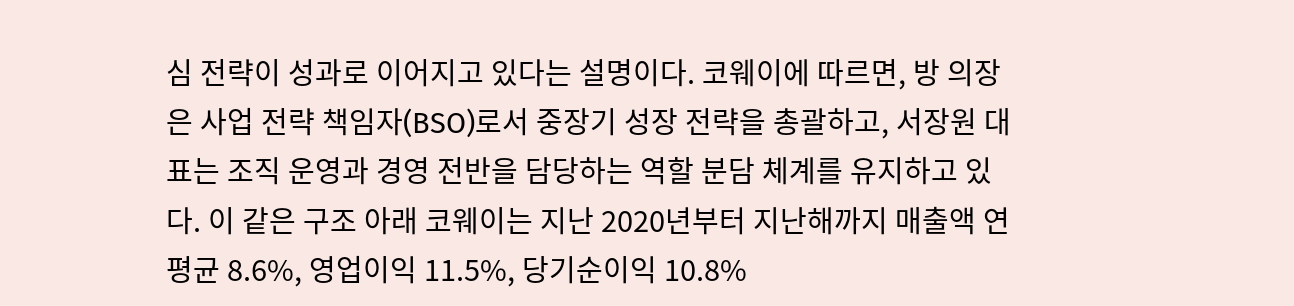심 전략이 성과로 이어지고 있다는 설명이다. 코웨이에 따르면, 방 의장은 사업 전략 책임자(BSO)로서 중장기 성장 전략을 총괄하고, 서장원 대표는 조직 운영과 경영 전반을 담당하는 역할 분담 체계를 유지하고 있다. 이 같은 구조 아래 코웨이는 지난 2020년부터 지난해까지 매출액 연평균 8.6%, 영업이익 11.5%, 당기순이익 10.8%